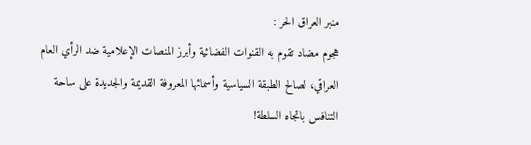منبر العراق الحر :
هجوم مضاد تقوم به القنوات الفضائية وأبرز المنصات الإعلامية ضد الرأي العام العراقي، لصالح الطبقة السياسية وأسمائها المعروفة القديمة والجديدة على ساحة التنافس باتجاه السلطة!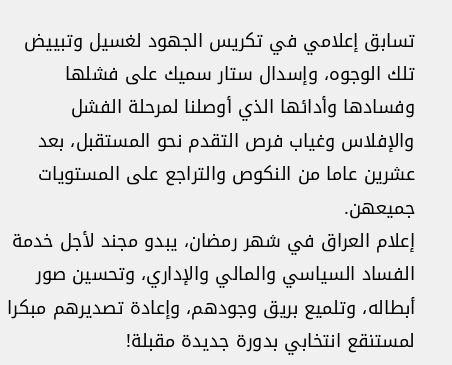تسابق إعلامي في تكريس الجهود لغسيل وتبييض تلك الوجوه، وإسدال ستار سميك على فشلها وفسادها وأدائها الذي أوصلنا لمرحلة الفشل والإفلاس وغياب فرص التقدم نحو المستقبل، بعد عشرين عاما من النكوص والتراجع على المستويات جميعهن.
إعلام العراق في شهر رمضان، يبدو مجند لأجل خدمة الفساد السياسي والمالي والإداري، وتحسين صور أبطاله، وتلميع بريق وجودهم، وإعادة تصديرهم مبكرا لمستنقع انتخابي بدورة جديدة مقبلة!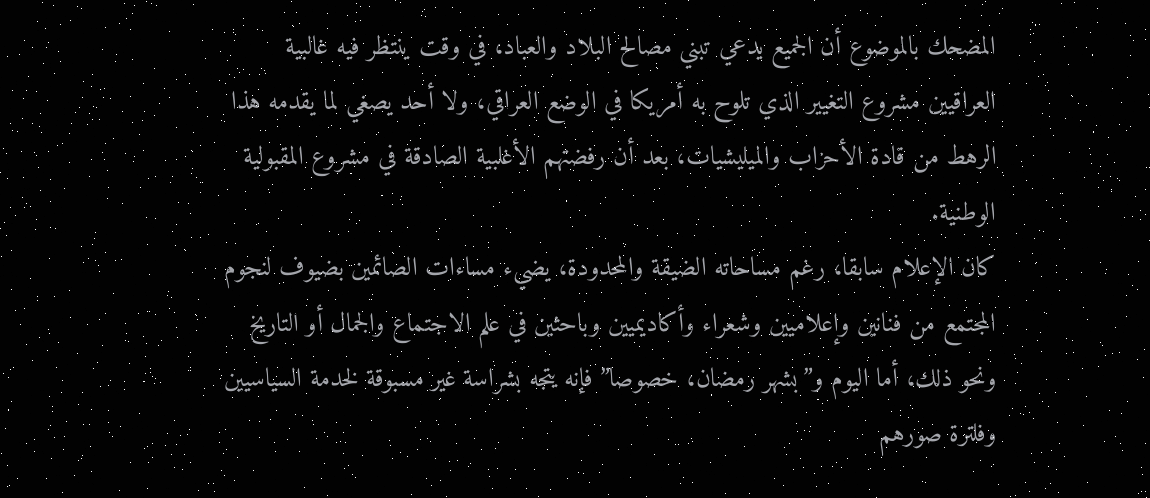المضحك بالموضوع أن الجميع يدعي تبني مصالح البلاد والعباد، في وقت ينتظر فيه غالبية العراقيين مشروع التغيير الذي تلوح به أمريكا في الوضع العراقي، ولا أحد يصغي لما يقدمه هذا الرهط من قادة الأحزاب والميليشيات، بعد أن رفضتهم الأغلبية الصادقة في مشروع المقبولية الوطنية.
كان الإعلام سابقا، رغم مساحاته الضيقة والمحدودة، يضيء مساءات الصائمين بضيوف لنجوم المجتمع من فنانين وإعلاميين وشعراء وأكاديميين وباحثين في علم الاجتماع والجمال أو التاريخ ونحو ذلك، أما اليوم و”بشهر رمضان، خصوصا” فإنه يتجه بشراسة غير مسبوقة لخدمة السياسيين وفلترة صورهم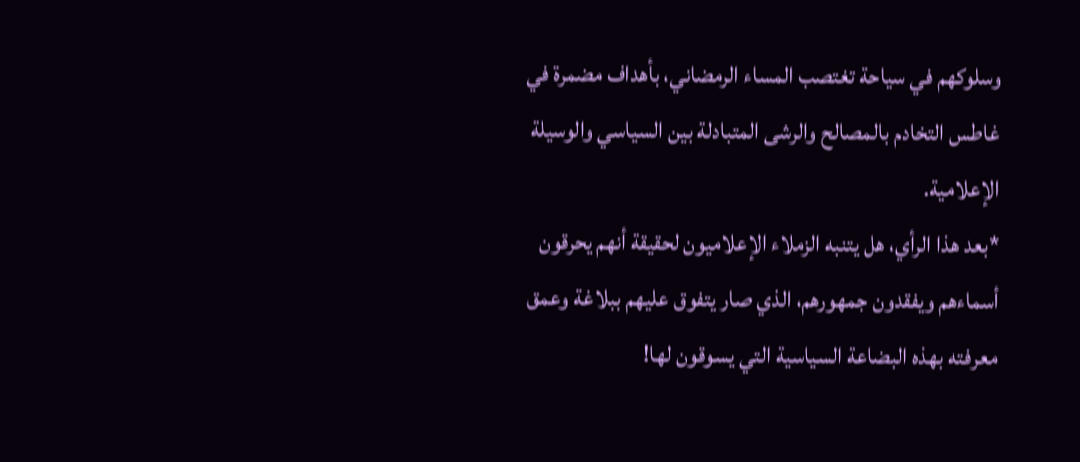وسلوكهم في سياحة تغتصب المساء الرمضاني، بأهداف مضمرة في غاطس التخادم بالمصالح والرشى المتبادلة بين السياسي والوسيلة الإعلامية.
*بعد هذا الرأي، هل يتنبه الزملاء الإعلاميون لحقيقة أنهم يحرقون أسماءهم ويفقدون جمهورهم، الذي صار يتفوق عليهم ببلاغة وعمق معرفته بهذه البضاعة السياسية التي يسوقون لها!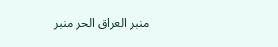منبر العراق الحر منبر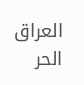العراق الحر